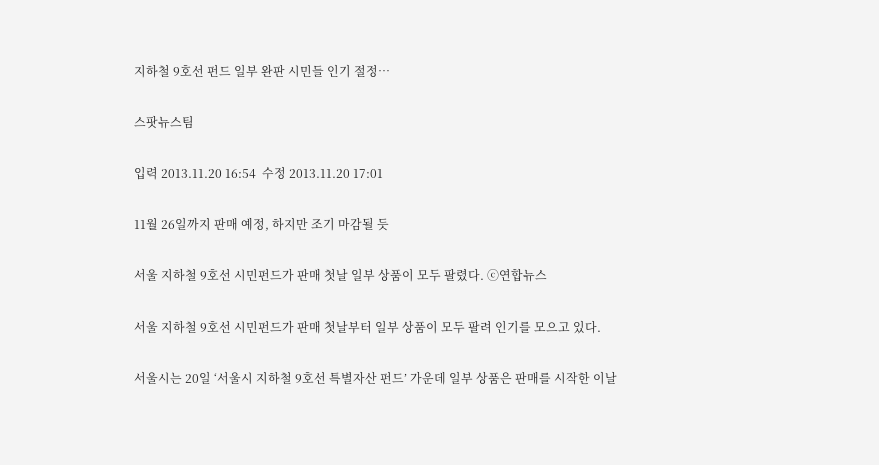지하철 9호선 펀드 일부 완판 시민들 인기 절정…

스팟뉴스팀

입력 2013.11.20 16:54  수정 2013.11.20 17:01

11월 26일까지 판매 예정, 하지만 조기 마감될 듯

서울 지하철 9호선 시민펀드가 판매 첫날 일부 상품이 모두 팔렸다. ⓒ연합뉴스

서울 지하철 9호선 시민펀드가 판매 첫날부터 일부 상품이 모두 팔려 인기를 모으고 있다.

서울시는 20일 ‘서울시 지하철 9호선 특별자산 펀드’ 가운데 일부 상품은 판매를 시작한 이날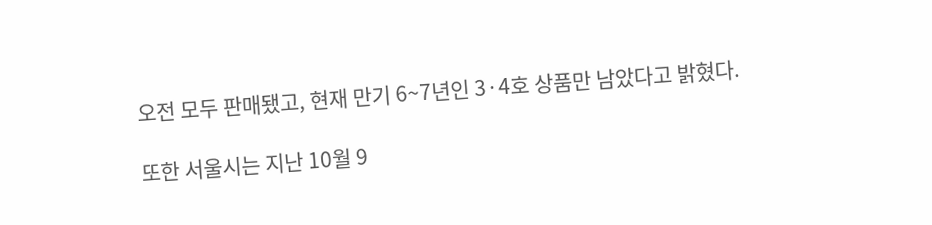오전 모두 판매됐고, 현재 만기 6~7년인 3·4호 상품만 남았다고 밝혔다.

또한 서울시는 지난 10월 9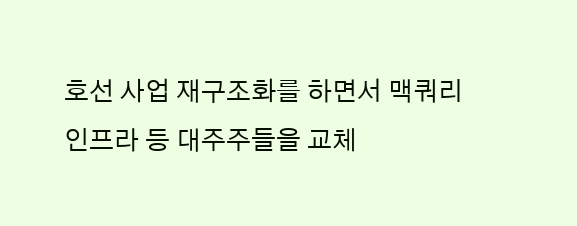호선 사업 재구조화를 하면서 맥쿼리인프라 등 대주주들을 교체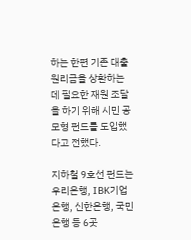하는 한편 기존 대출 원리금을 상환하는 데 필요한 재원 조달을 하기 위해 시민 공모형 펀드를 도입했다고 전했다.

지하철 9호선 펀드는 우리은행, IBK기업은행, 신한은행, 국민은행 등 6곳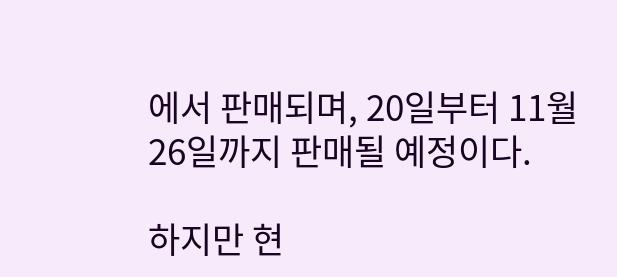에서 판매되며, 20일부터 11월 26일까지 판매될 예정이다.

하지만 현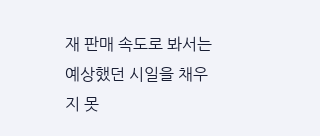재 판매 속도로 봐서는 예상했던 시일을 채우지 못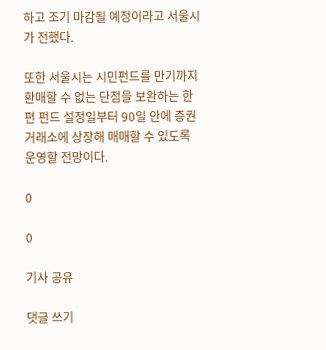하고 조기 마감될 예정이라고 서울시가 전했다.

또한 서울시는 시민펀드를 만기까지 환매할 수 없는 단점을 보완하는 한편 펀드 설정일부터 90일 안에 증권거래소에 상장해 매매할 수 있도록 운영할 전망이다.

0

0

기사 공유

댓글 쓰기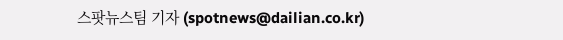스팟뉴스팀 기자 (spotnews@dailian.co.kr)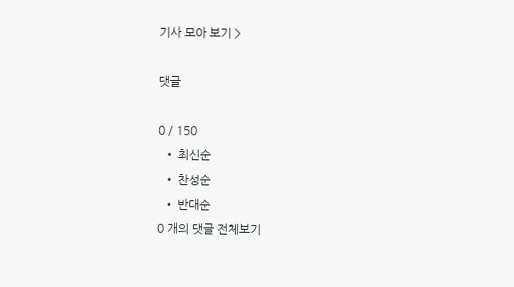기사 모아 보기 >

댓글

0 / 150
  • 최신순
  • 찬성순
  • 반대순
0 개의 댓글 전체보기